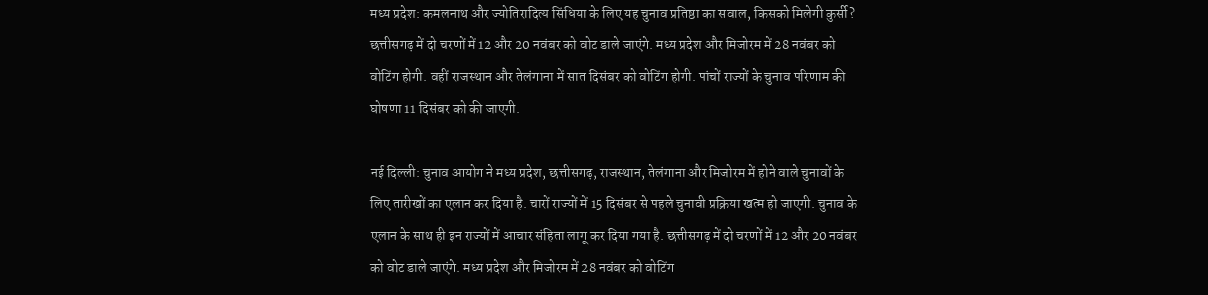मध्य प्रदेश: कमलनाथ और ज्योतिरादित्य सिंधिया के लिए यह चुनाव प्रतिष्ठा का सवाल, किसको मिलेगी कुर्सी?
छत्तीसगढ़ में दो चरणों में 12 और 20 नवंबर को वोट डाले जाएंगे. मध्य प्रदेश और मिजोरम में 28 नवंबर को वोटिंग होगी. वहीं राजस्थान और तेलंगाना में सात दिसंबर को वोटिंग होगी. पांचों राज्यों के चुनाव परिणाम की घोषणा 11 दिसंबर को की जाएगी.

नई दिल्ली: चुनाव आयोग ने मध्य प्रदेश, छत्तीसगढ़, राजस्थान, तेलंगाना और मिजोरम में होने वाले चुनावों के लिए तारीखों का एलान कर दिया है. चारों राज्यों में 15 दिसंबर से पहले चुनावी प्रक्रिया खत्म हो जाएगी. चुनाव के एलान के साथ ही इन राज्यों में आचार संहिता लागू कर दिया गया है. छत्तीसगढ़ में दो चरणों में 12 और 20 नवंबर को वोट डाले जाएंगे. मध्य प्रदेश और मिजोरम में 28 नवंबर को वोटिंग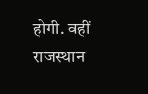होगी. वहीं राजस्थान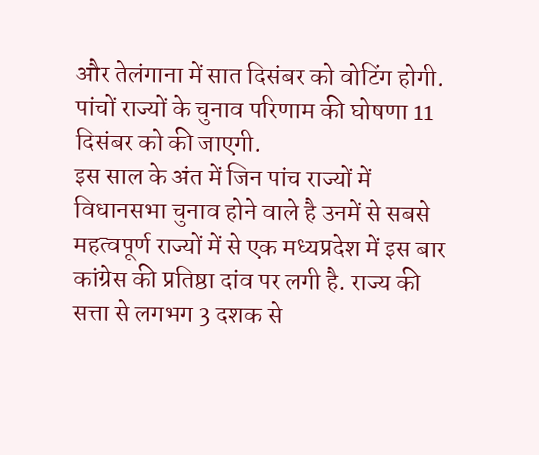और तेलंगाना में सात दिसंबर को वोटिंग होगी. पांचों राज्यों के चुनाव परिणाम की घोषणा 11 दिसंबर को की जाएगी.
इस साल के अंत में जिन पांच राज्यों में विधानसभा चुनाव होने वाले है उनमें से सबसे महत्वपूर्ण राज्यों में से एक मध्यप्रदेश में इस बार कांग्रेस की प्रतिष्ठा दांव पर लगी है. राज्य की सत्ता से लगभग 3 दशक से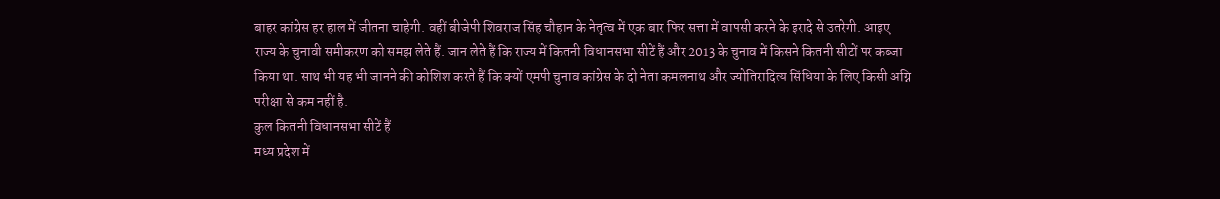बाहर कांग्रेस हर हाल में जीतना चाहेगी. वहीं बीजेपी शिवराज सिंह चौहान के नेतृत्व में एक बार फिर सत्ता में वापसी करने के इरादे से उतरेगी. आइए राज्य के चुनावी समीकरण को समझ लेते हैं. जान लेते हैं कि राज्य में कितनी विधानसभा सीटें हैं और 2013 के चुनाव में किसने कितनी सीटों पर कब्जा किया था. साथ भी यह भी जानने की कोशिश करते हैं कि क्यों एमपी चुनाव कांग्रेस के दो नेता कमलनाथ और ज्योतिरादित्य सिंधिया के लिए किसी अग्नि परीक्षा से कम नहीं है.
कुल कितनी विधानसभा सीटें हैं
मध्य प्रदेश में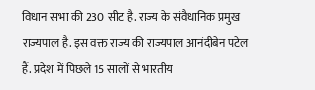विधान सभा की 230 सीट है. राज्य के संवैधानिक प्रमुख राज्यपाल है. इस वक्त राज्य की राज्यपाल आनंदीबेन पटेल हैं. प्रदेश में पिछले 15 सालों से भारतीय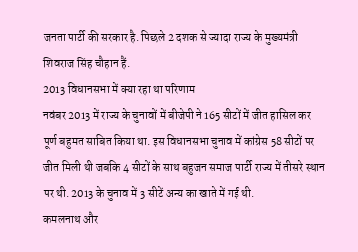जनता पार्टी की सरकार है. पिछले 2 दशक से ज्यादा राज्य के मुख्यमंत्री शिवराज सिंह चौहान हैं.
2013 विधानसभा में क्या रहा था परिणाम
नवंबर 2013 में राज्य के चुनावों में बीजेपी ने 165 सीटों में जीत हासिल कर पूर्ण बहुमत साबित किया था. इस विधानसभा चुनाव में कांग्रेस 58 सीटों पर जीत मिली थी जबकि 4 सीटों के साथ बहुजन समाज पार्टी राज्य में तीसरे स्थान पर थी. 2013 के चुनाव में 3 सीटें अन्य का खाते में गई थी.
कमलनाथ और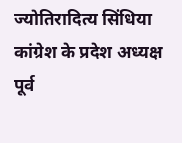ज्योतिरादित्य सिंधिया
कांग्रेश के प्रदेश अध्यक्ष पूर्व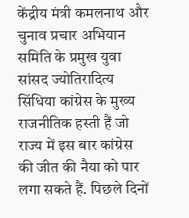केंद्रीय मंत्री कमलनाथ और चुनाव प्रचार अभियान समिति के प्रमुख युवा सांसद ज्योतिरादित्य सिंधिया कांग्रेस के मुख्य राजनीतिक हस्ती हैं जो राज्य में इस बार कांग्रेस की जीत की नैया को पार लगा सकते हैं. पिछले दिनों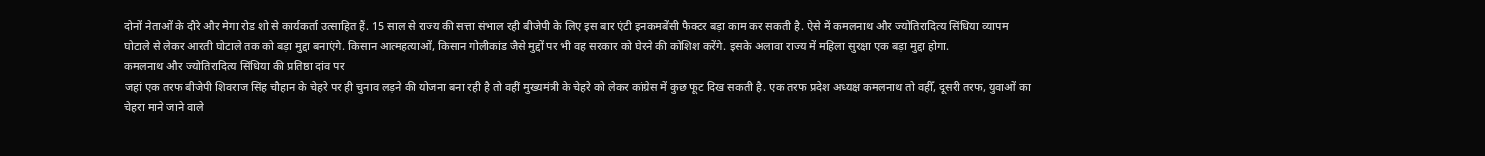दोनों नेताओं के दौरे और मेगा रोड शो से कार्यकर्ता उत्साहित हैं. 15 साल से राज्य की सत्ता संभाल रही बीजेपी के लिए इस बार एंटी इनकमबेंसी फैक्टर बड़ा काम कर सकती है. ऐसे में कमलनाथ और ज्योतिरादित्य सिंधिया व्यापम घोटाले से लेकर आरती घोटाले तक को बड़ा मुद्दा बनाएंगे. किसान आत्महत्याओं, किसान गोलीकांड जैसे मुद्दों पर भी वह सरकार को घेरने की कोशिश करेंगे. इसके अलावा राज्य में महिला सुरक्षा एक बड़ा मुद्दा होगा.
कमलनाथ और ज्योतिरादित्य सिंधिया की प्रतिष्ठा दांव पर
जहां एक तरफ बीजेपी शिवराज सिंह चौहान के चेहरे पर ही चुनाव लड़ने की योजना बना रही है तो वहीं मुख्यमंत्री के चेहरे को लेकर कांग्रेस में कुछ फूट दिख सकती है. एक तरफ प्रदेश अध्यक्ष कमलनाथ तो वहीँ, दूसरी तरफ, युवाओं का चेहरा माने जाने वाले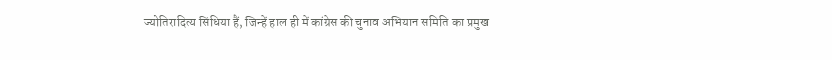ज्योतिरादित्य सिंधिया हैं, जिन्हें हाल ही में कांग्रेस की चुनाव अभियान समिति का प्रमुख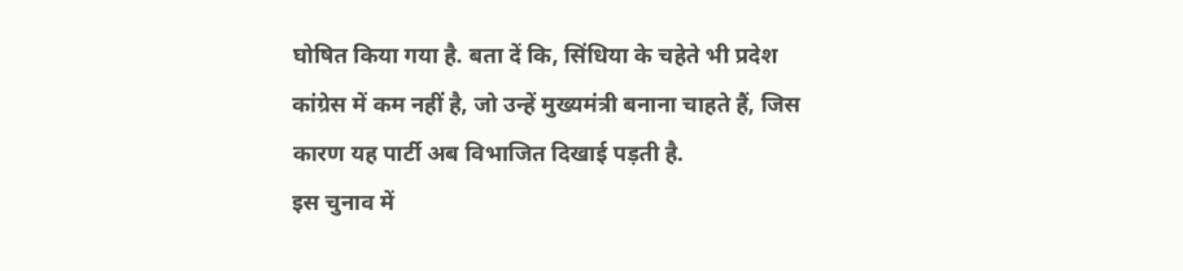घोषित किया गया है. बता दें कि, सिंधिया के चहेते भी प्रदेश कांग्रेस में कम नहीं है, जो उन्हें मुख्यमंत्री बनाना चाहते हैं, जिस कारण यह पार्टी अब विभाजित दिखाई पड़ती है.
इस चुनाव में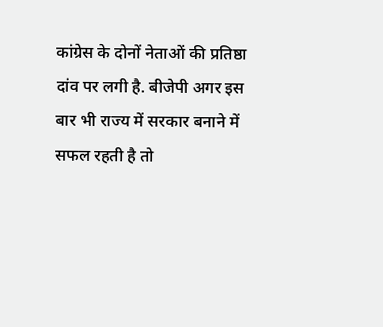कांग्रेस के दोनों नेताओं की प्रतिष्ठा दांव पर लगी है. बीजेपी अगर इस बार भी राज्य में सरकार बनाने में सफल रहती है तो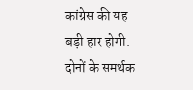कांग्रेस की यह बड़ी हार होगी. दोनों के समर्थक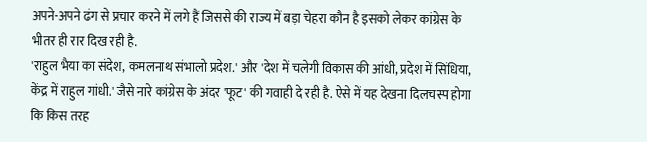अपने-अपने ढंग से प्रचार करने में लगे हैं जिससे की राज्य में बड़ा चेहरा कौन है इसको लेकर कांग्रेस के भीतर ही रार दिख रही है.
'राहुल भैया का संदेश, कमलनाथ संभालो प्रदेश.' और 'देश में चलेगी विकास की आंधी, प्रदेश में सिंधिया, केंद्र में राहुल गांधी.' जैसे नारे कांग्रेस के अंदर 'फूट' की गवाही दे रही है. ऐसे में यह देखना दिलचस्प होगा कि किस तरह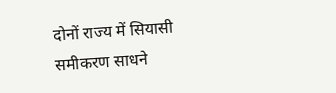दोनों राज्य में सियासी समीकरण साधने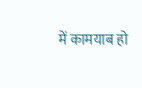में कामयाब हो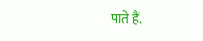पाते हैं.